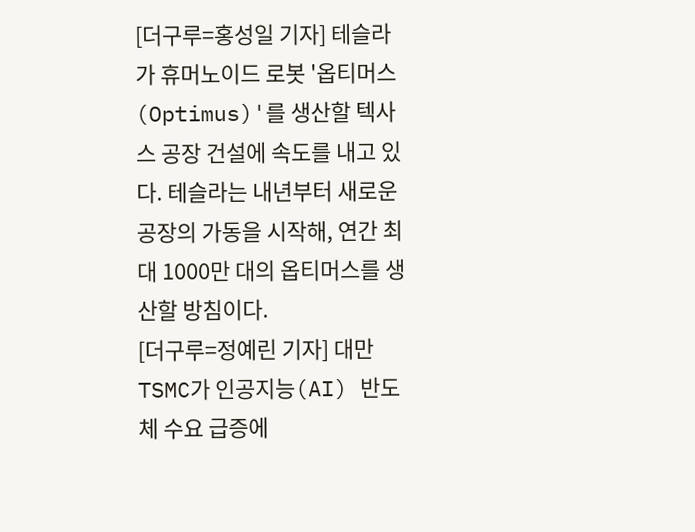[더구루=홍성일 기자] 테슬라가 휴머노이드 로봇 '옵티머스(Optimus)'를 생산할 텍사스 공장 건설에 속도를 내고 있다. 테슬라는 내년부터 새로운 공장의 가동을 시작해, 연간 최대 1000만 대의 옵티머스를 생산할 방침이다.
[더구루=정예린 기자] 대만 TSMC가 인공지능(AI) 반도체 수요 급증에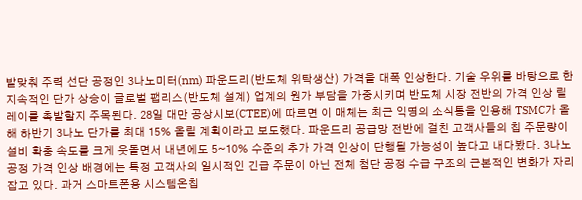발맞춰 주력 선단 공정인 3나노미터(nm) 파운드리(반도체 위탁생산) 가격을 대폭 인상한다. 기술 우위를 바탕으로 한 지속적인 단가 상승이 글로벌 팹리스(반도체 설계) 업계의 원가 부담을 가중시키며 반도체 시장 전반의 가격 인상 릴레이를 촉발할지 주목된다. 28일 대만 공상시보(CTEE)에 따르면 이 매체는 최근 익명의 소식통을 인용해 TSMC가 올해 하반기 3나노 단가를 최대 15% 올릴 계획이라고 보도했다. 파운드리 공급망 전반에 걸친 고객사들의 칩 주문량이 설비 확충 속도를 크게 웃돌면서 내년에도 5~10% 수준의 추가 가격 인상이 단행될 가능성이 높다고 내다봤다. 3나노 공정 가격 인상 배경에는 특정 고객사의 일시적인 긴급 주문이 아닌 전체 첨단 공정 수급 구조의 근본적인 변화가 자리 잡고 있다. 과거 스마트폰용 시스템온칩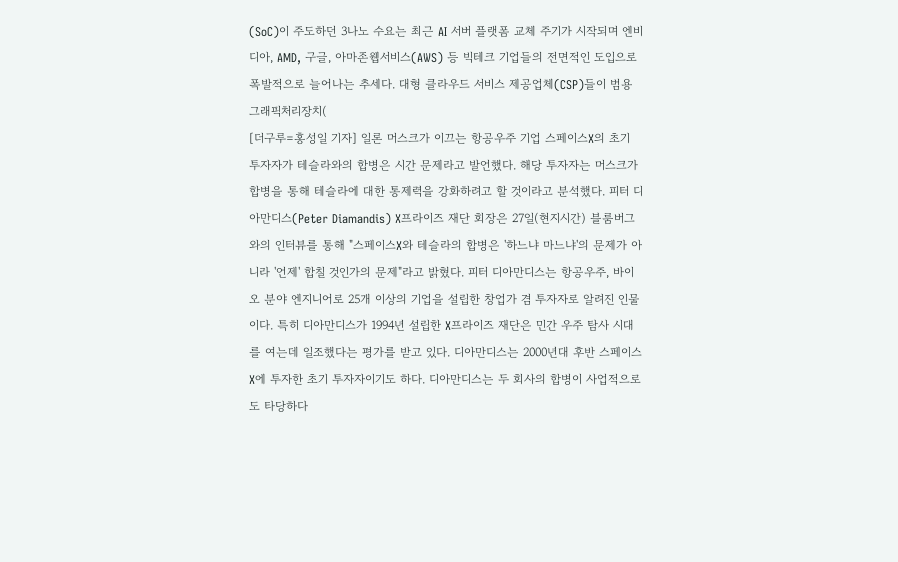(SoC)이 주도하던 3나노 수요는 최근 AI 서버 플랫폼 교체 주기가 시작되며 엔비디아, AMD, 구글, 아마존웹서비스(AWS) 등 빅테크 기업들의 전면적인 도입으로 폭발적으로 늘어나는 추세다. 대형 클라우드 서비스 제공업체(CSP)들이 범용 그래픽처리장치(
[더구루=홍성일 기자] 일론 머스크가 이끄는 항공우주 기업 스페이스X의 초기 투자자가 테슬라와의 합병은 시간 문제라고 발언했다. 해당 투자자는 머스크가 합병을 통해 테슬라에 대한 통제력을 강화하려고 할 것이라고 분석했다. 피터 디아만디스(Peter Diamandis) X프라이즈 재단 회장은 27일(현지시간) 블룸버그와의 인터뷰를 통해 "스페이스X와 테슬라의 합병은 '하느냐 마느냐'의 문제가 아니라 '언제' 합칠 것인가의 문제"라고 밝혔다. 피터 디아만디스는 항공우주, 바이오 분야 엔지니어로 25개 이상의 기업을 설립한 창업가 겸 투자자로 알려진 인물이다. 특히 디아만디스가 1994년 설립한 X프라이즈 재단은 민간 우주 탐사 시대를 여는데 일조했다는 평가를 받고 있다. 디아만디스는 2000년대 후반 스페이스X에 투자한 초기 투자자이기도 하다. 디아만디스는 두 회사의 합병이 사업적으로도 타당하다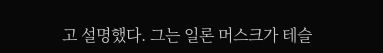고 설명했다. 그는 일론 머스크가 테슬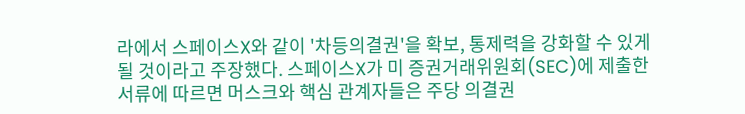라에서 스페이스X와 같이 '차등의결권'을 확보, 통제력을 강화할 수 있게 될 것이라고 주장했다. 스페이스X가 미 증권거래위원회(SEC)에 제출한 서류에 따르면 머스크와 핵심 관계자들은 주당 의결권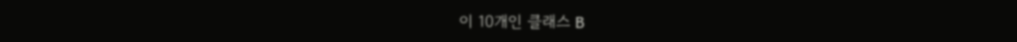이 10개인 클래스 B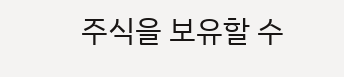주식을 보유할 수